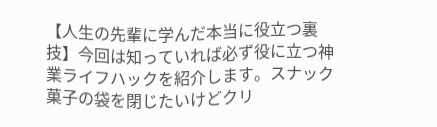【人生の先輩に学んだ本当に役立つ裏技】今回は知っていれば必ず役に立つ神業ライフハックを紹介します。スナック菓子の袋を閉じたいけどクリ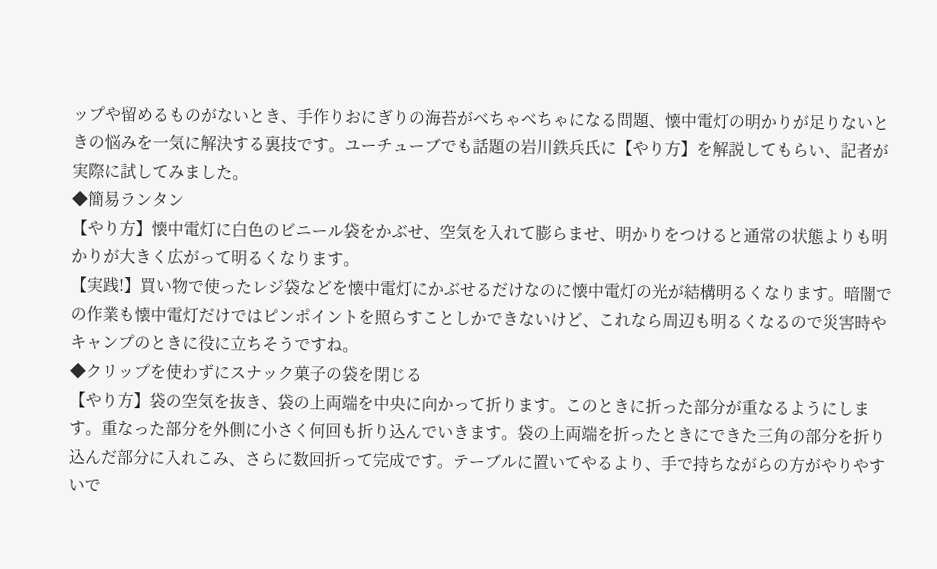ップや留めるものがないとき、手作りおにぎりの海苔がべちゃべちゃになる問題、懐中電灯の明かりが足りないときの悩みを一気に解決する裏技です。ユーチューブでも話題の岩川鉄兵氏に【やり方】を解説してもらい、記者が実際に試してみました。
◆簡易ランタン
【やり方】懐中電灯に白色のビニール袋をかぶせ、空気を入れて膨らませ、明かりをつけると通常の状態よりも明かりが大きく広がって明るくなります。
【実践!】買い物で使ったレジ袋などを懐中電灯にかぶせるだけなのに懐中電灯の光が結構明るくなります。暗闇での作業も懐中電灯だけではピンポイントを照らすことしかできないけど、これなら周辺も明るくなるので災害時やキャンプのときに役に立ちそうですね。
◆クリップを使わずにスナック菓子の袋を閉じる
【やり方】袋の空気を抜き、袋の上両端を中央に向かって折ります。このときに折った部分が重なるようにします。重なった部分を外側に小さく何回も折り込んでいきます。袋の上両端を折ったときにできた三角の部分を折り込んだ部分に入れこみ、さらに数回折って完成です。テーブルに置いてやるより、手で持ちながらの方がやりやすいで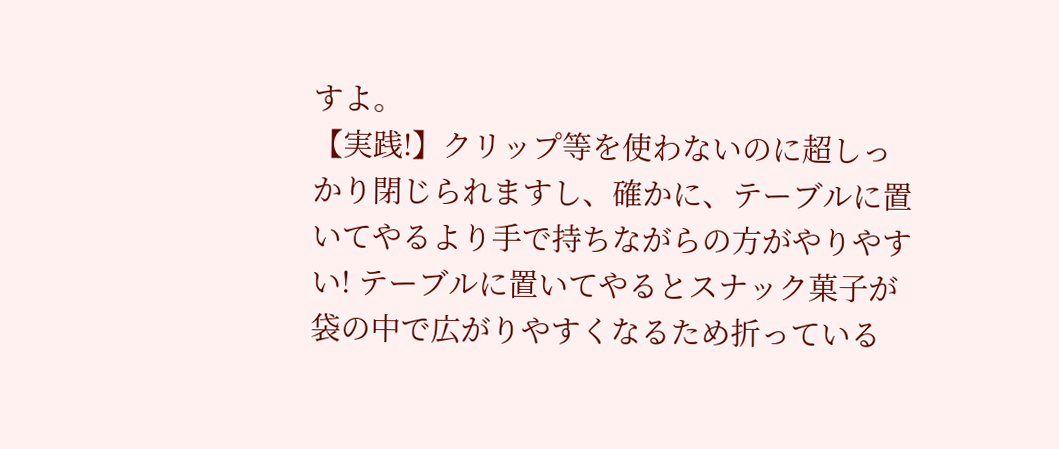すよ。
【実践!】クリップ等を使わないのに超しっかり閉じられますし、確かに、テーブルに置いてやるより手で持ちながらの方がやりやすい! テーブルに置いてやるとスナック菓子が袋の中で広がりやすくなるため折っている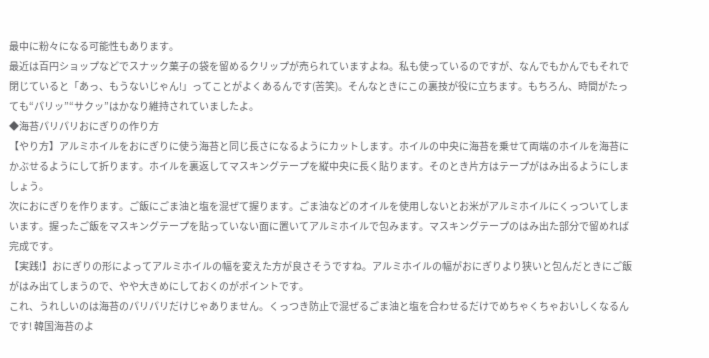最中に粉々になる可能性もあります。
最近は百円ショップなどでスナック菓子の袋を留めるクリップが売られていますよね。私も使っているのですが、なんでもかんでもそれで閉じていると「あっ、もうないじゃん!」ってことがよくあるんです(苦笑)。そんなときにこの裏技が役に立ちます。もちろん、時間がたっても“パリッ”“サクッ”はかなり維持されていましたよ。
◆海苔パリパリおにぎりの作り方
【やり方】アルミホイルをおにぎりに使う海苔と同じ長さになるようにカットします。ホイルの中央に海苔を乗せて両端のホイルを海苔にかぶせるようにして折ります。ホイルを裏返してマスキングテープを縦中央に長く貼ります。そのとき片方はテープがはみ出るようにしましょう。
次におにぎりを作ります。ご飯にごま油と塩を混ぜて握ります。ごま油などのオイルを使用しないとお米がアルミホイルにくっついてしまいます。握ったご飯をマスキングテープを貼っていない面に置いてアルミホイルで包みます。マスキングテープのはみ出た部分で留めれば完成です。
【実践!】おにぎりの形によってアルミホイルの幅を変えた方が良さそうですね。アルミホイルの幅がおにぎりより狭いと包んだときにご飯がはみ出てしまうので、やや大きめにしておくのがポイントです。
これ、うれしいのは海苔のパリパリだけじゃありません。くっつき防止で混ぜるごま油と塩を合わせるだけでめちゃくちゃおいしくなるんです! 韓国海苔のよ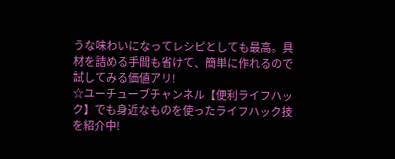うな味わいになってレシピとしても最高。具材を詰める手間も省けて、簡単に作れるので試してみる価値アリ!
☆ユーチューブチャンネル【便利ライフハック】でも身近なものを使ったライフハック技を紹介中!